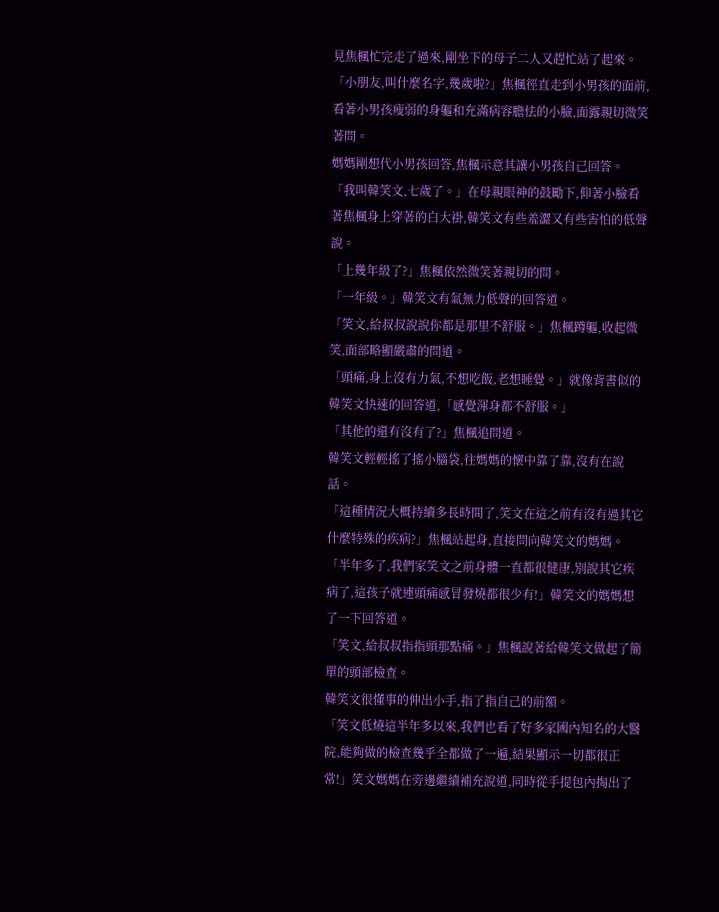見焦楓忙完走了過來,剛坐下的母子二人又趕忙站了起來。
「小朋友,叫什麼名字,幾歲啦?」焦楓徑直走到小男孩的面前,看著小男孩瘦弱的身軀和充滿病容膽怯的小臉,面露親切微笑著問。
媽媽剛想代小男孩回答,焦楓示意其讓小男孩自己回答。
「我叫韓笑文,七歲了。」在母親眼神的鼓勵下,仰著小臉看著焦楓身上穿著的白大褂,韓笑文有些羞澀又有些害怕的低聲說。
「上幾年級了?」焦楓依然微笑著親切的問。
「一年級。」韓笑文有氣無力低聲的回答道。
「笑文,給叔叔說說你都是那里不舒服。」焦楓蹲軀,收起微笑,面部略顯嚴肅的問道。
「頭痛,身上沒有力氣,不想吃飯,老想睡覺。」就像背書似的韓笑文快速的回答道,「感覺渾身都不舒服。」
「其他的還有沒有了?」焦楓追問道。
韓笑文輕輕搖了搖小腦袋,往媽媽的懷中靠了靠,沒有在說話。
「這種情況大概持續多長時間了,笑文在這之前有沒有過其它什麼特殊的疾病?」焦楓站起身,直接問向韓笑文的媽媽。
「半年多了,我們家笑文之前身體一直都很健康,別說其它疾病了,這孩子就連頭痛感冒發燒都很少有!」韓笑文的媽媽想了一下回答道。
「笑文,給叔叔指指頭那點痛。」焦楓說著給韓笑文做起了簡單的頭部檢查。
韓笑文很懂事的伸出小手,指了指自己的前額。
「笑文低燒這半年多以來,我們也看了好多家國內知名的大醫院,能夠做的檢查幾乎全都做了一遍,結果顯示一切都很正常!」笑文媽媽在旁邊繼續補充說道,同時從手提包內掏出了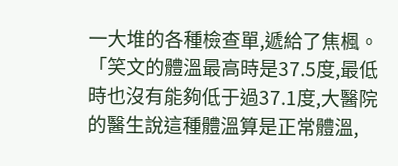一大堆的各種檢查單,遞給了焦楓。
「笑文的體溫最高時是37.5度,最低時也沒有能夠低于過37.1度,大醫院的醫生說這種體溫算是正常體溫,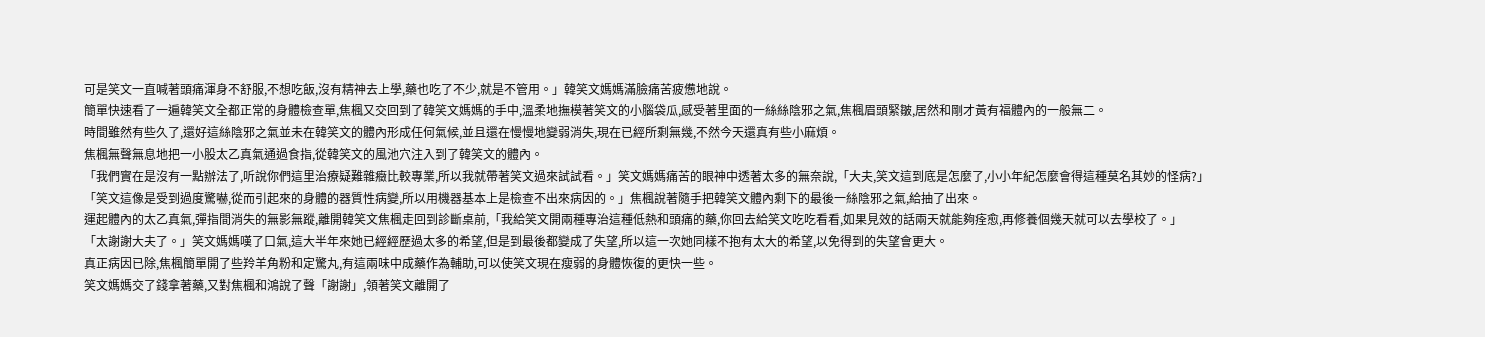可是笑文一直喊著頭痛渾身不舒服,不想吃飯,沒有精神去上學,藥也吃了不少,就是不管用。」韓笑文媽媽滿臉痛苦疲憊地說。
簡單快速看了一遍韓笑文全都正常的身體檢查單,焦楓又交回到了韓笑文媽媽的手中,溫柔地撫模著笑文的小腦袋瓜,感受著里面的一絲絲陰邪之氣,焦楓眉頭緊皺,居然和剛才黃有福體內的一般無二。
時間雖然有些久了,還好這絲陰邪之氣並未在韓笑文的體內形成任何氣候,並且還在慢慢地變弱消失,現在已經所剩無幾,不然今天還真有些小麻煩。
焦楓無聲無息地把一小股太乙真氣通過食指,從韓笑文的風池穴注入到了韓笑文的體內。
「我們實在是沒有一點辦法了,听說你們這里治療疑難雜癥比較專業,所以我就帶著笑文過來試試看。」笑文媽媽痛苦的眼神中透著太多的無奈說,「大夫,笑文這到底是怎麼了,小小年紀怎麼會得這種莫名其妙的怪病?」
「笑文這像是受到過度驚嚇,從而引起來的身體的器質性病變,所以用機器基本上是檢查不出來病因的。」焦楓說著隨手把韓笑文體內剩下的最後一絲陰邪之氣,給抽了出來。
運起體內的太乙真氣,彈指間消失的無影無蹤,離開韓笑文焦楓走回到診斷桌前,「我給笑文開兩種專治這種低熱和頭痛的藥,你回去給笑文吃吃看看,如果見效的話兩天就能夠痊愈,再修養個幾天就可以去學校了。」
「太謝謝大夫了。」笑文媽媽嘆了口氣,這大半年來她已經經歷過太多的希望,但是到最後都變成了失望,所以這一次她同樣不抱有太大的希望,以免得到的失望會更大。
真正病因已除,焦楓簡單開了些羚羊角粉和定驚丸,有這兩味中成藥作為輔助,可以使笑文現在瘦弱的身體恢復的更快一些。
笑文媽媽交了錢拿著藥,又對焦楓和鴻說了聲「謝謝」,領著笑文離開了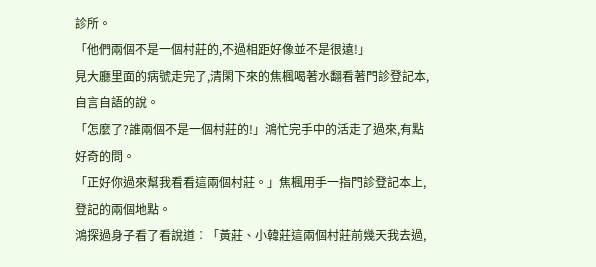診所。
「他們兩個不是一個村莊的,不過相距好像並不是很遠!」
見大廳里面的病號走完了,清閑下來的焦楓喝著水翻看著門診登記本,自言自語的說。
「怎麼了?誰兩個不是一個村莊的!」鴻忙完手中的活走了過來,有點好奇的問。
「正好你過來幫我看看這兩個村莊。」焦楓用手一指門診登記本上,登記的兩個地點。
鴻探過身子看了看說道︰「黃莊、小韓莊這兩個村莊前幾天我去過,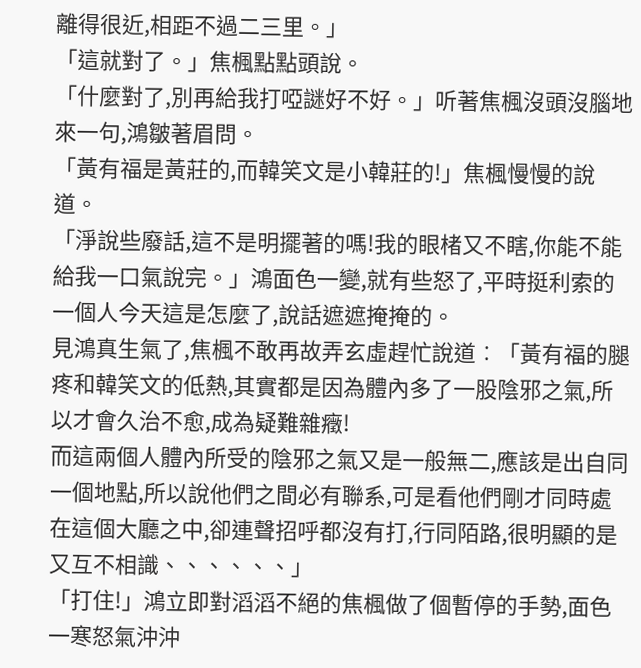離得很近,相距不過二三里。」
「這就對了。」焦楓點點頭說。
「什麼對了,別再給我打啞謎好不好。」听著焦楓沒頭沒腦地來一句,鴻皺著眉問。
「黃有福是黃莊的,而韓笑文是小韓莊的!」焦楓慢慢的說道。
「淨說些廢話,這不是明擺著的嗎!我的眼楮又不瞎,你能不能給我一口氣說完。」鴻面色一變,就有些怒了,平時挺利索的一個人今天這是怎麼了,說話遮遮掩掩的。
見鴻真生氣了,焦楓不敢再故弄玄虛趕忙說道︰「黃有福的腿疼和韓笑文的低熱,其實都是因為體內多了一股陰邪之氣,所以才會久治不愈,成為疑難雜癥!
而這兩個人體內所受的陰邪之氣又是一般無二,應該是出自同一個地點,所以說他們之間必有聯系,可是看他們剛才同時處在這個大廳之中,卻連聲招呼都沒有打,行同陌路,很明顯的是又互不相識、、、、、、」
「打住!」鴻立即對滔滔不絕的焦楓做了個暫停的手勢,面色一寒怒氣沖沖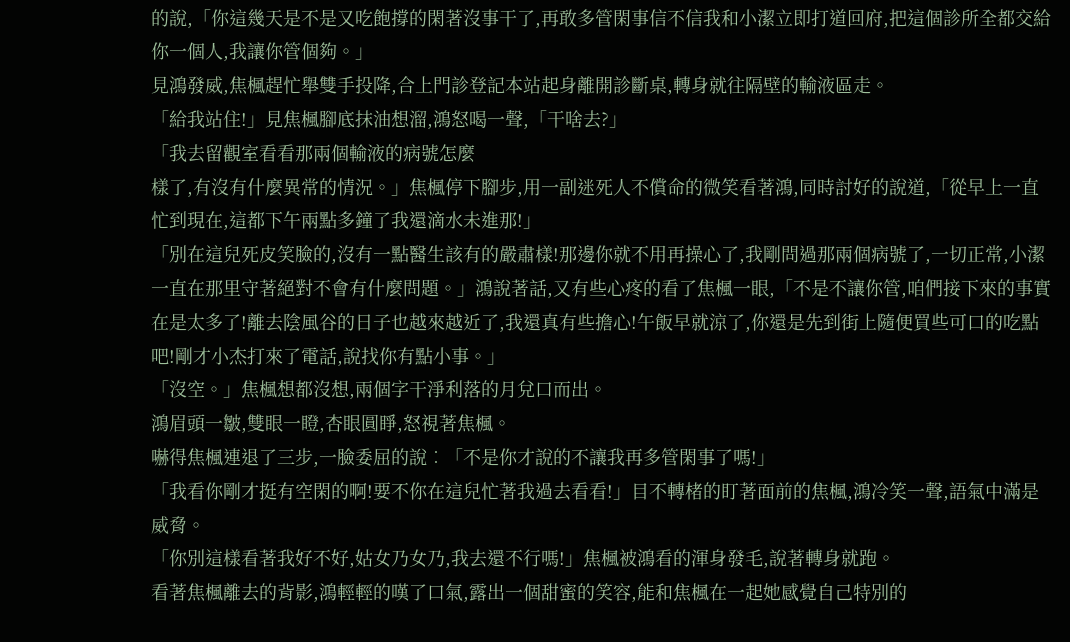的說,「你這幾天是不是又吃飽撐的閑著沒事干了,再敢多管閑事信不信我和小潔立即打道回府,把這個診所全都交給你一個人,我讓你管個夠。」
見鴻發威,焦楓趕忙舉雙手投降,合上門診登記本站起身離開診斷桌,轉身就往隔壁的輸液區走。
「給我站住!」見焦楓腳底抹油想溜,鴻怒喝一聲,「干啥去?」
「我去留觀室看看那兩個輸液的病號怎麼
樣了,有沒有什麼異常的情況。」焦楓停下腳步,用一副迷死人不償命的微笑看著鴻,同時討好的說道,「從早上一直忙到現在,這都下午兩點多鐘了我還滴水未進那!」
「別在這兒死皮笑臉的,沒有一點醫生該有的嚴肅樣!那邊你就不用再操心了,我剛問過那兩個病號了,一切正常,小潔一直在那里守著絕對不會有什麼問題。」鴻說著話,又有些心疼的看了焦楓一眼,「不是不讓你管,咱們接下來的事實在是太多了!離去陰風谷的日子也越來越近了,我還真有些擔心!午飯早就涼了,你還是先到街上隨便買些可口的吃點吧!剛才小杰打來了電話,說找你有點小事。」
「沒空。」焦楓想都沒想,兩個字干淨利落的月兌口而出。
鴻眉頭一皺,雙眼一瞪,杏眼圓睜,怒視著焦楓。
嚇得焦楓連退了三步,一臉委屈的說︰「不是你才說的不讓我再多管閑事了嗎!」
「我看你剛才挺有空閑的啊!要不你在這兒忙著我過去看看!」目不轉楮的盯著面前的焦楓,鴻冷笑一聲,語氣中滿是威脅。
「你別這樣看著我好不好,姑女乃女乃,我去還不行嗎!」焦楓被鴻看的渾身發毛,說著轉身就跑。
看著焦楓離去的背影,鴻輕輕的嘆了口氣,露出一個甜蜜的笑容,能和焦楓在一起她感覺自己特別的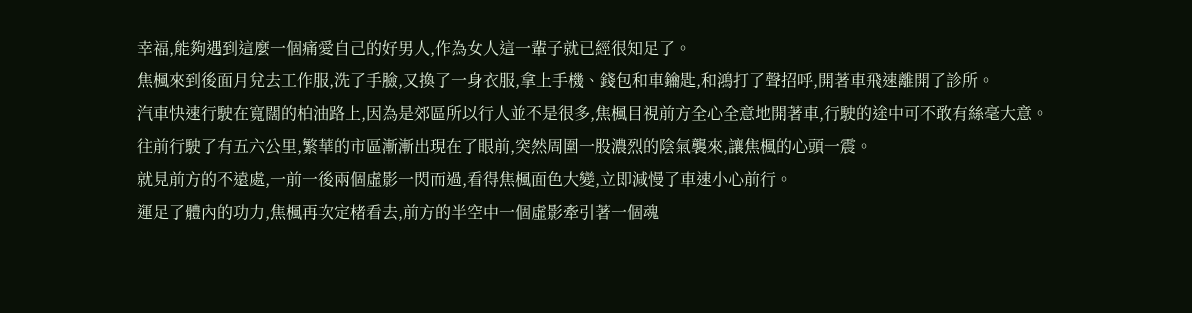幸福,能夠遇到這麼一個痛愛自己的好男人,作為女人這一輩子就已經很知足了。
焦楓來到後面月兌去工作服,洗了手臉,又換了一身衣服,拿上手機、錢包和車鑰匙,和鴻打了聲招呼,開著車飛速離開了診所。
汽車快速行駛在寬闊的柏油路上,因為是郊區所以行人並不是很多,焦楓目視前方全心全意地開著車,行駛的途中可不敢有絲毫大意。
往前行駛了有五六公里,繁華的市區漸漸出現在了眼前,突然周圍一股濃烈的陰氣襲來,讓焦楓的心頭一震。
就見前方的不遠處,一前一後兩個虛影一閃而過,看得焦楓面色大變,立即減慢了車速小心前行。
運足了體內的功力,焦楓再次定楮看去,前方的半空中一個虛影牽引著一個魂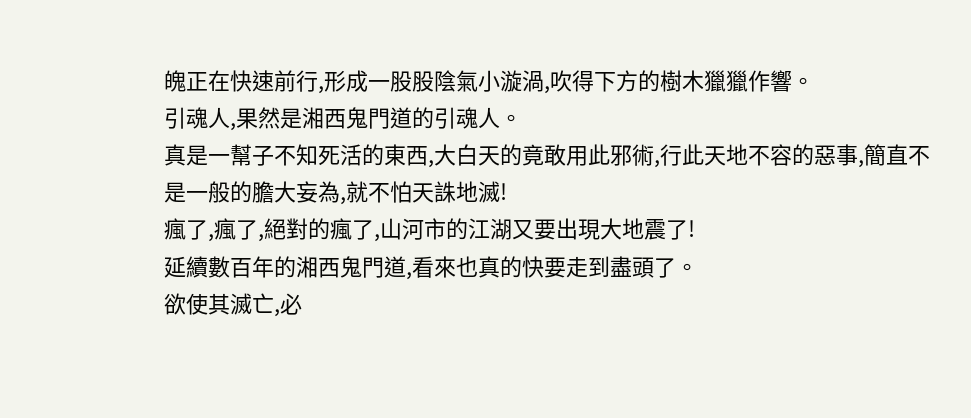魄正在快速前行,形成一股股陰氣小漩渦,吹得下方的樹木獵獵作響。
引魂人,果然是湘西鬼門道的引魂人。
真是一幫子不知死活的東西,大白天的竟敢用此邪術,行此天地不容的惡事,簡直不是一般的膽大妄為,就不怕天誅地滅!
瘋了,瘋了,絕對的瘋了,山河市的江湖又要出現大地震了!
延續數百年的湘西鬼門道,看來也真的快要走到盡頭了。
欲使其滅亡,必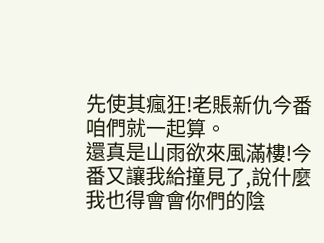先使其瘋狂!老賬新仇今番咱們就一起算。
還真是山雨欲來風滿樓!今番又讓我給撞見了,說什麼我也得會會你們的陰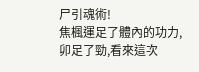尸引魂術!
焦楓運足了體內的功力,卯足了勁,看來這次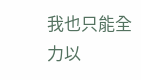我也只能全力以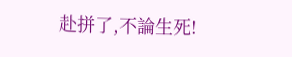赴拼了,不論生死!